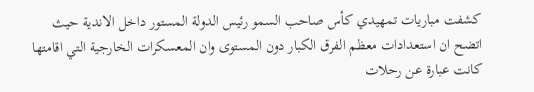كشفت مباريات تمهيدي كأس صاحب السمو رئيس الدولة المستور داخل الاندية حيث اتضح ان استعدادات معظم الفرق الكبار دون المستوى وان المعسكرات الخارجية التي اقامتها كانت عبارة عن رحلات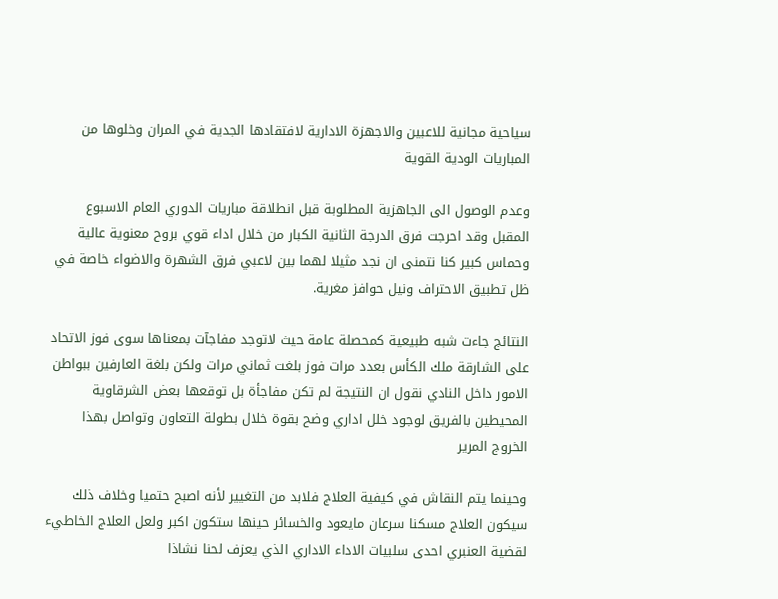سياحية مجانية للاعبين والاجهزة الادارية لافتقادها الجدية في المران وخلوها من المباريات الودية القوية

وعدم الوصول الى الجاهزية المطلوبة قبل انطلاقة مباريات الدوري العام الاسبوع المقبل وقد احرجت فرق الدرجة الثانية الكبار من خلال اداء قوي بروح معنوية عالية وحماس كبير كنا نتمنى ان نجد مثيلا لهما بين لاعبي فرق الشهرة والاضواء خاصة في ظل تطبيق الاحتراف ونيل حوافز مغرية.

النتائج جاءت شبه طبيعية كمحصلة عامة حيث لاتوجد مفاجآت بمعناها سوى فوز الاتحاد على الشارقة ملك الكأس بعدد مرات فوز بلغت ثماني مرات ولكن بلغة العارفين ببواطن الامور داخل النادي نقول ان النتيجة لم تكن مفاجأة بل توقعها بعض الشرقاوية المحيطين بالفريق لوجود خلل اداري وضح بقوة خلال بطولة التعاون وتواصل بهذا الخروج المرير

وحينما يتم النقاش في كيفية العلاج فلابد من التغيير لأنه اصبح حتميا وخلاف ذلك سيكون العلاج مسكنا سرعان مايعود والخسائر حينها ستكون اكبر ولعل العلاج الخاطيء لقضية العنبري احدى سلبيات الاداء الاداري الذي يعزف لحنا نشاذا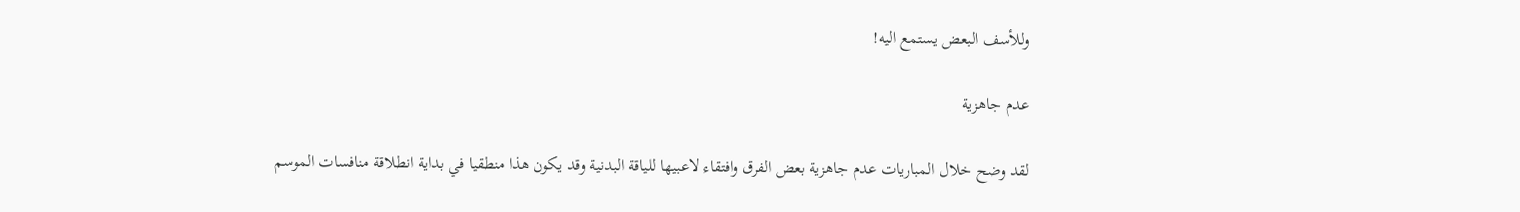وللأسف البعض يستمع اليه!

عدم جاهزية

لقد وضح خلال المباريات عدم جاهزية بعض الفرق وافتقاء لاعبيها للياقة البدنية وقد يكون هذا منطقيا في بداية انطلاقة منافسات الموسم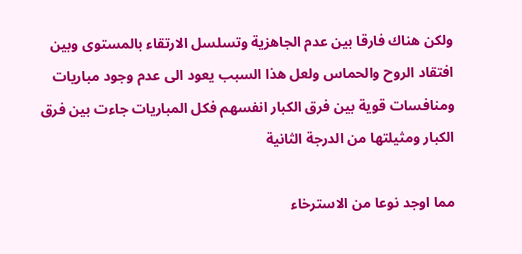ولكن هناك فارقا بين عدم الجاهزية وتسلسل الارتقاء بالمستوى وبين افتقاد الروح والحماس ولعل هذا السبب يعود الى عدم وجود مباريات ومنافسات قوية بين فرق الكبار انفسهم فكل المباريات جاءت بين فرق الكبار ومثيلتها من الدرجة الثانية

مما اوجد نوعا من الاسترخاء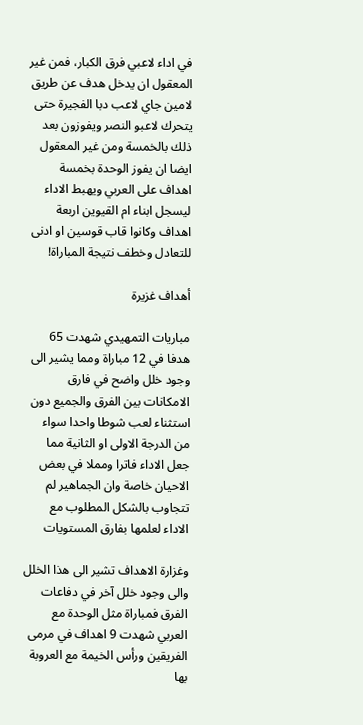في اداء لاعبي فرق الكبار، فمن غير المعقول ان يدخل هدف عن طريق لامين جاي لاعب دبا الفجيرة حتى يتحرك لاعبو النصر ويفوزون بعد ذلك بالخمسة ومن غير المعقول ايضا ان يفوز الوحدة بخمسة اهداف على العربي ويهبط الاداء ليسجل ابناء ام القيوين اربعة اهداف وكانوا قاب قوسين او ادنى للتعادل وخطف نتيجة المباراة!

أهداف غزيرة

مباريات التمهيدي شهدت 65 هدفا في 12 مباراة ومما يشير الى وجود خلل واضح في فارق الامكانات بين الفرق والجميع دون استثناء لعب شوطا واحدا سواء من الدرجة الاولى او الثانية مما جعل الاداء فاترا ومملا في بعض الاحيان خاصة وان الجماهير لم تتجاوب بالشكل المطلوب مع الاداء لعلمها بفارق المستويات

وغزارة الاهداف تشير الى هذا الخلل والى وجود خلل آخر في دفاعات الفرق فمباراة مثل الوحدة مع العربي شهدت 9 اهداف في مرمى الفريقين ورأس الخيمة مع العروبة بها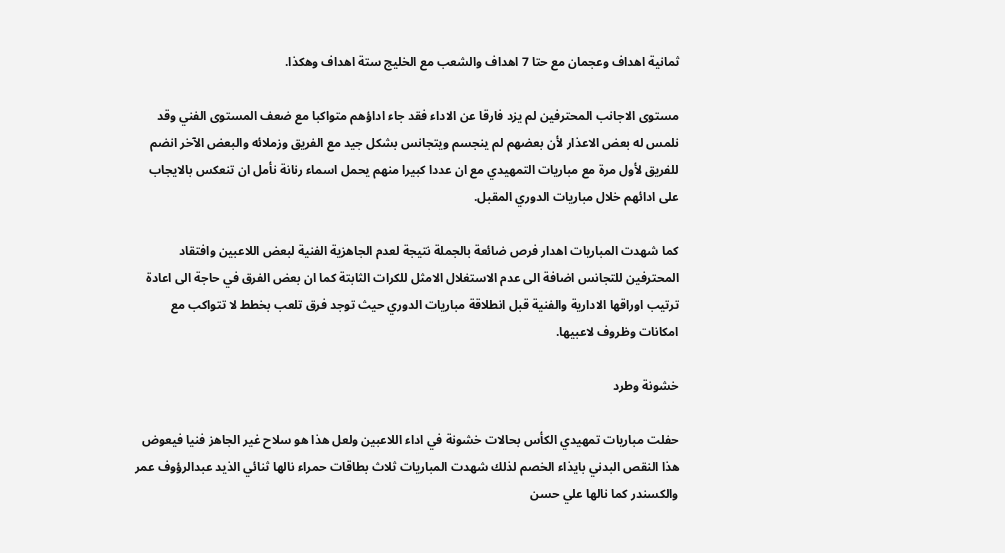ثمانية اهداف وعجمان مع حتا 7 اهداف والشعب مع الخليج ستة اهداف وهكذا.

مستوى الاجانب المحترفين لم يزد فارقا عن الاداء فقد جاء اداؤهم متواكبا مع ضعف المستوى الفني وقد نلمس له بعض الاعذار لأن بعضهم لم ينجسم ويتجانس بشكل جيد مع الفريق وزملائه والبعض الآخر انضم للفريق لأول مرة مع مباريات التمهيدي مع ان عددا كبيرا منهم يحمل اسماء رنانة نأمل ان تنعكس بالايجاب على ادائهم خلال مباريات الدوري المقبل.

كما شهدت المباريات اهدار فرص ضائعة بالجملة نتيجة لعدم الجاهزية الفنية لبعض اللاعبين وافتقاد المحترفين للتجانس اضافة الى عدم الاستغلال الامثل للكرات الثابتة كما ان بعض الفرق في حاجة الى اعادة ترتيب اوراقها الادارية والفنية قبل انطلاقة مباريات الدوري حيث توجد فرق تلعب بخطط لا تتواكب مع امكانات وظروف لاعبيها.

خشونة وطرد

حفلت مباريات تمهيدي الكأس بحالات خشونة في اداء اللاعبين ولعل هذا هو سلاح غير الجاهز فنيا فيعوض هذا النقص البدني بايذاء الخصم لذلك شهدت المباريات ثلاث بطاقات حمراء نالها ثنائي الذيد عبدالرؤوف عمر والكسندر كما نالها علي حسن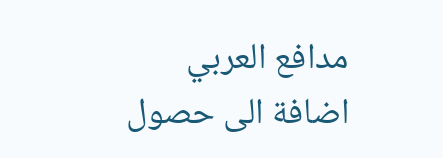مدافع العربي اضافة الى حصول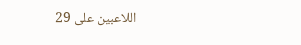اللاعبين على 29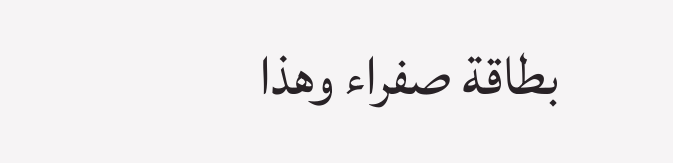بطاقة صفراء وهذا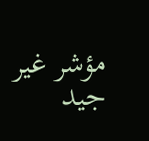مؤشر غير جيد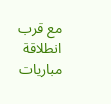مع قرب انطلاقة مباريات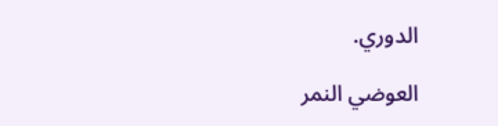الدوري.

العوضي النمر